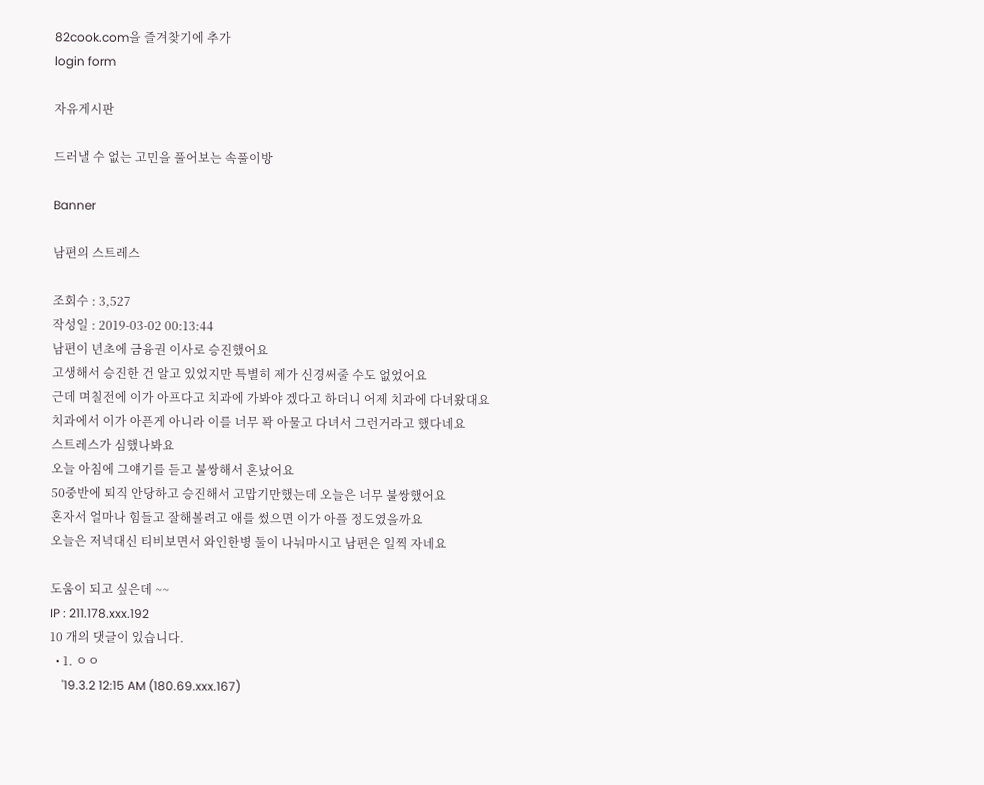82cook.com을 즐겨찾기에 추가
login form

자유게시판

드러낼 수 없는 고민을 풀어보는 속풀이방

Banner

남편의 스트레스

조회수 : 3,527
작성일 : 2019-03-02 00:13:44
남편이 년초에 금융권 이사로 승진했어요
고생해서 승진한 건 알고 있었지만 특별히 제가 신경써줄 수도 없었어요
근데 며칠전에 이가 아프다고 치과에 가봐야 겠다고 하더니 어제 치과에 다녀왔대요
치과에서 이가 아픈게 아니라 이를 너무 꽉 아물고 다녀서 그런거라고 했다네요
스트레스가 심했나봐요
오늘 아침에 그얘기를 듣고 불쌍해서 혼났어요
50중반에 퇴직 안당하고 승진해서 고맙기만했는데 오늘은 너무 불쌍했어요
혼자서 얼마나 힘들고 잘해볼려고 애를 썼으면 이가 아플 정도였을까요
오늘은 저녁대신 티비보면서 와인한병 둘이 나눠마시고 남편은 일찍 자네요

도움이 되고 싶은데 ~~
IP : 211.178.xxx.192
10 개의 댓글이 있습니다.
  • 1. ㅇㅇ
    '19.3.2 12:15 AM (180.69.xxx.167)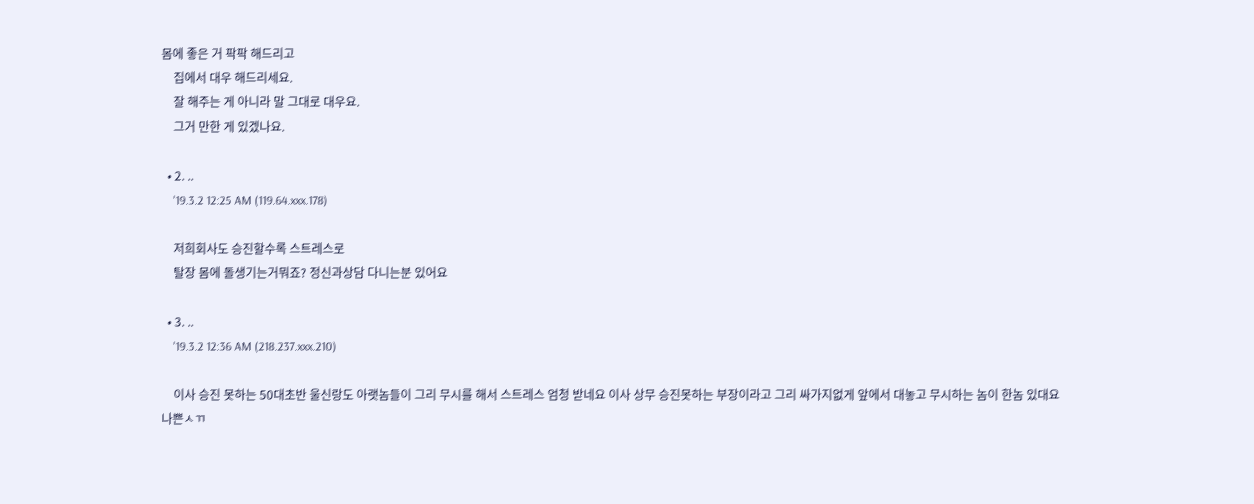몸에 좋은 거 팍팍 해드리고
    집에서 대우 해드리세요.
    잘 해주는 게 아니라 말 그대로 대우요.
    그거 만한 게 있겠나요.

  • 2. ..
    '19.3.2 12:25 AM (119.64.xxx.178)

    저희회사도 승진할수록 스트레스로
    탈장 몸에 돌생기는거뭐죠? 정신과상담 다니는분 있어요

  • 3. ..
    '19.3.2 12:36 AM (218.237.xxx.210)

    이사 승진 못하는 50대초반 울신랑도 아랫놈들이 그리 무시를 해서 스트레스 엄청 받네요 이사 상무 승진못하는 부장이라고 그리 싸가지없게 앞에서 대놓고 무시하는 놈이 한놈 있대요 나쁜ㅅㄲ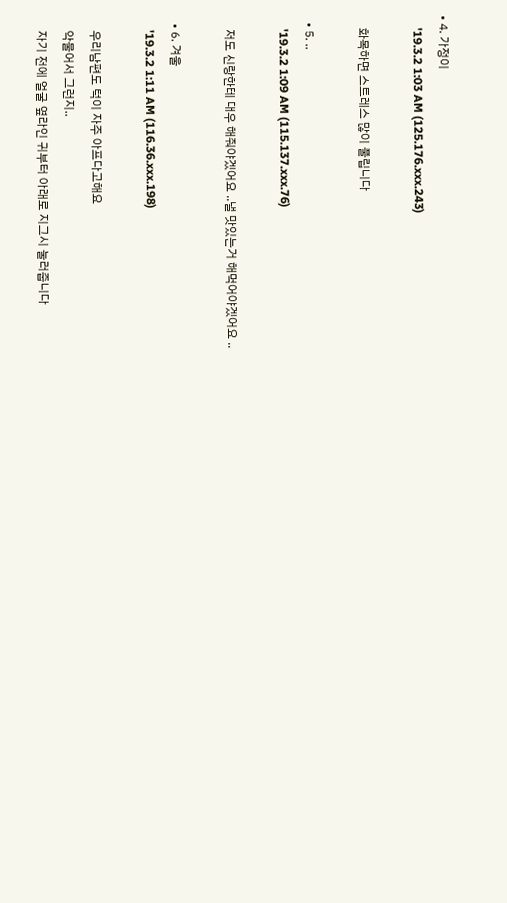• 4. 가정이
    '19.3.2 1:03 AM (125.176.xxx.243)

    화목하면 스트레스 많이 풀립니다

  • 5. ..
    '19.3.2 1:09 AM (115.137.xxx.76)

    저도 신랑한테 대우 해줘야겠어요 ..낼 맛있는거 해먹어야겠어요 ..

  • 6. 겨울
    '19.3.2 1:11 AM (116.36.xxx.198)

    우리남편도 턱이 자주 아프다고해요
    악물어서 그런지..
    자기 전에 얼굴 옆라인 귀부터 아래로 지그시 눌러줍니다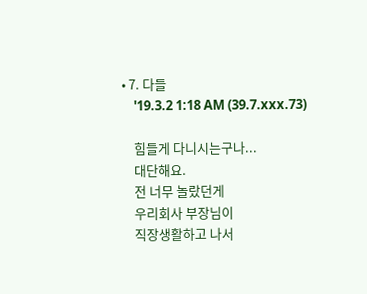• 7. 다들
    '19.3.2 1:18 AM (39.7.xxx.73)

    힘들게 다니시는구나...
    대단해요.
    전 너무 놀랐던게
    우리회사 부장님이
    직장생활하고 나서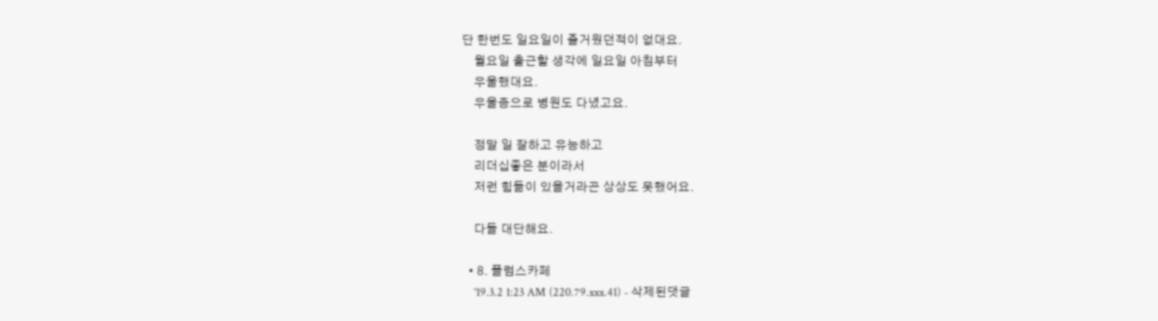단 한번도 일요일이 즐거웠던적이 없대요.
    월요일 출근할 생각에 일요일 아침부터
    우울했대요.
    우울증으로 병원도 다녔고요.

    정말 일 잘하고 유능하고
    리더십좋은 분이라서
    저런 힘듦이 있을거라곤 상상도 못했어요.

    다들 대단해요.

  • 8. 플럼스카페
    '19.3.2 1:23 AM (220.79.xxx.41) - 삭제된댓글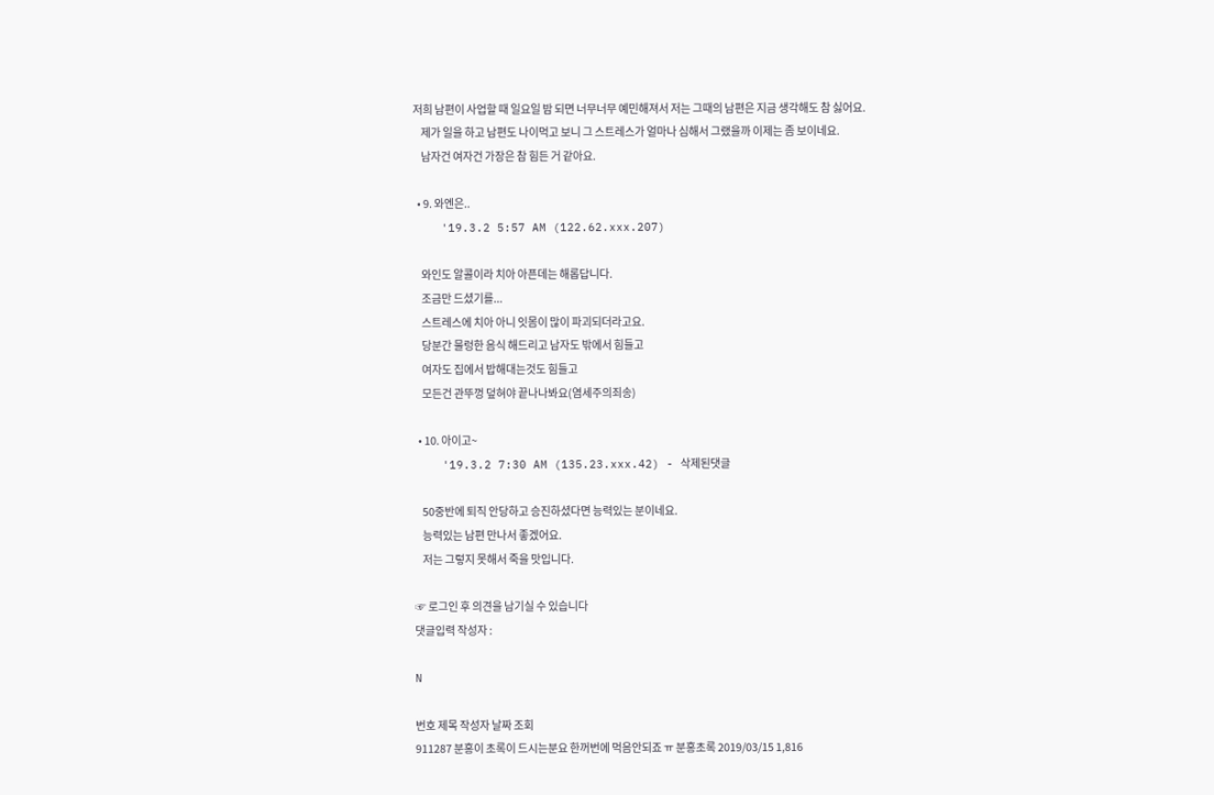저희 남편이 사업할 때 일요일 밤 되면 너무너무 예민해져서 저는 그때의 남편은 지금 생각해도 참 싫어요.
    제가 일을 하고 남편도 나이먹고 보니 그 스트레스가 얼마나 심해서 그랬을까 이제는 좀 보이네요.
    남자건 여자건 가장은 참 힘든 거 같아요.

  • 9. 와엔은..
    '19.3.2 5:57 AM (122.62.xxx.207)

    와인도 알콜이라 치아 아픈데는 해롭답니다.
    조금만 드셨기를...
    스트레스에 치아 아니 잇몸이 많이 파괴되더라고요.
    당분간 물렁한 음식 해드리고 남자도 밖에서 힘들고
    여자도 집에서 밥해대는것도 힘들고
    모든건 관뚜껑 덮혀야 끝나나봐요(염세주의죄송)

  • 10. 아이고~
    '19.3.2 7:30 AM (135.23.xxx.42) - 삭제된댓글

    50중반에 퇴직 안당하고 승진하셨다면 능력있는 분이네요.
    능력있는 남편 만나서 좋겠어요.
    저는 그렇지 못해서 죽을 맛입니다.

☞ 로그인 후 의견을 남기실 수 있습니다
댓글입력 작성자 :

N

번호 제목 작성자 날짜 조회
911287 분홍이 초록이 드시는분요 한꺼번에 먹음안되죠 ㅠ 분홍초록 2019/03/15 1,816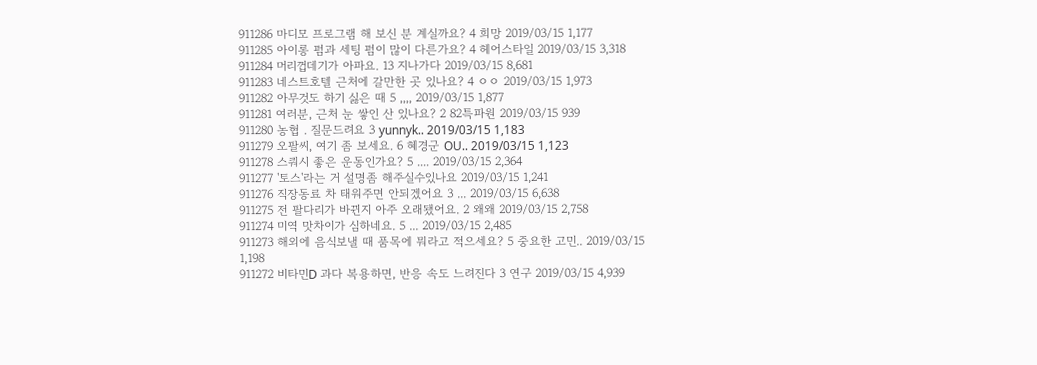911286 마디모 프로그램 해 보신 분 계실까요? 4 희망 2019/03/15 1,177
911285 아이롱 펌과 세팅 펌이 많이 다른가요? 4 헤어스타일 2019/03/15 3,318
911284 머리껍데기가 아파요. 13 지나가다 2019/03/15 8,681
911283 네스트호텔 근처에 갈만한 곳 있나요? 4 ㅇㅇ 2019/03/15 1,973
911282 아무것도 하기 싫은 때 5 ,,,, 2019/03/15 1,877
911281 여러분, 근처 눈 쌓인 산 있나요? 2 82특파원 2019/03/15 939
911280 농협 . 질문드려요 3 yunnyk.. 2019/03/15 1,183
911279 오팔씨, 여기 좀 보세요. 6 혜경군 OU.. 2019/03/15 1,123
911278 스쿼시 좋은 운동인가요? 5 .... 2019/03/15 2,364
911277 '토스'라는 거 설명좀 해주실수있나요 2019/03/15 1,241
911276 직장동료 차 태워주면 안되겠어요 3 ... 2019/03/15 6,638
911275 전 팔다리가 바뀐지 아주 오래됐어요. 2 왜왜 2019/03/15 2,758
911274 미역 맛차이가 심하네요. 5 ... 2019/03/15 2,485
911273 해외에 음식보낼 때 품목에 뭐라고 적으세요? 5 중요한 고민.. 2019/03/15 1,198
911272 비타민D 과다 복용하면, 반응 속도 느려진다 3 연구 2019/03/15 4,939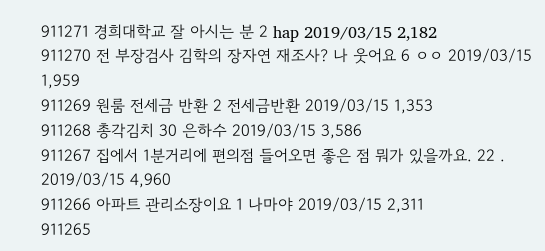911271 경희대학교 잘 아시는 분 2 hap 2019/03/15 2,182
911270 전 부장검사 김학의 장자연 재조사? 나 웃어요 6 ㅇㅇ 2019/03/15 1,959
911269 원룸 전세금 반환 2 전세금반환 2019/03/15 1,353
911268 총각김치 30 은하수 2019/03/15 3,586
911267 집에서 1분거리에 편의점 들어오면 좋은 점 뭐가 있을까요. 22 . 2019/03/15 4,960
911266 아파트 관리소장이요 1 나마야 2019/03/15 2,311
911265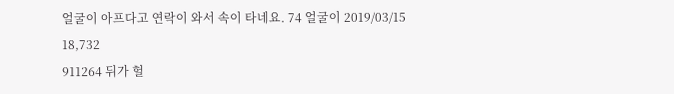얼굴이 아프다고 연락이 와서 속이 타네요. 74 얼굴이 2019/03/15 18,732
911264 뒤가 헐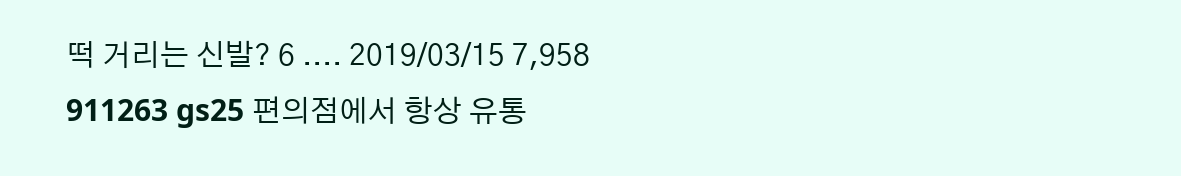떡 거리는 신발? 6 .... 2019/03/15 7,958
911263 gs25 편의점에서 항상 유통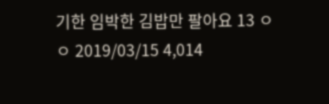기한 임박한 김밥만 팔아요 13 ㅇㅇ 2019/03/15 4,014